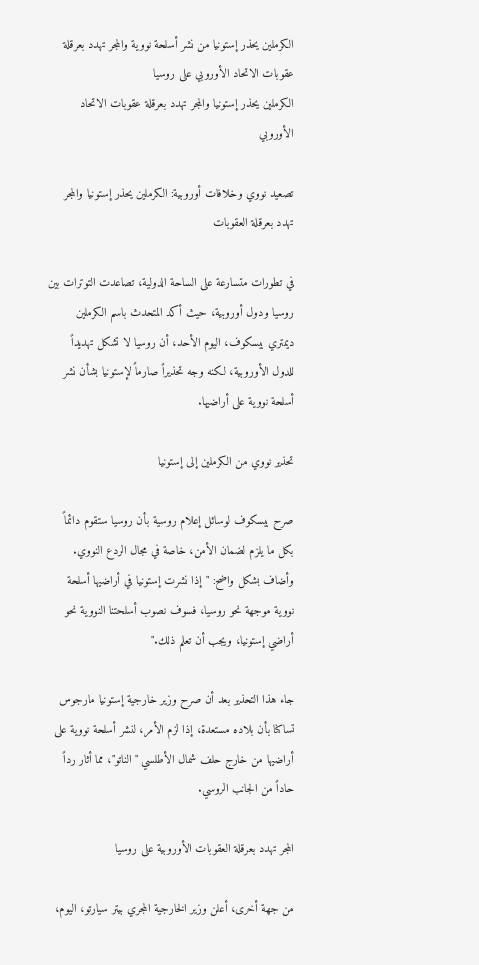الكرملين يحذر إستونيا من نشر أسلحة نووية والمجر تهدد بعرقلة عقوبات الاتحاد الأوروبي على روسيا
الكرملين يحذر إستونيا والمجر تهدد بعرقلة عقوبات الاتحاد الأوروبي

تصعيد نووي وخلافات أوروبية: الكرملين يحذر إستونيا والمجر تهدد بعرقلة العقوبات

في تطورات متسارعة على الساحة الدولية، تصاعدت التوترات بين روسيا ودول أوروبية، حيث أكد المتحدث باسم الكرملين ديمتري بيسكوف، اليوم الأحد، أن روسيا لا تشكل تهديداً للدول الأوروبية، لكنه وجه تحذيراً صارماً لإستونيا بشأن نشر أسلحة نووية على أراضيها.

تحذير نووي من الكرملين إلى إستونيا

صرح بيسكوف لوسائل إعلام روسية بأن روسيا ستقوم دائماً بكل ما يلزم لضمان الأمن، خاصة في مجال الردع النووي. وأضاف بشكل واضح: "إذا نشرت إستونيا في أراضيها أسلحة نووية موجهة نحو روسيا، فسوف نصوب أسلحتنا النووية نحو أراضي إستونيا، ويجب أن تعلم ذلك."

جاء هذا التحذير بعد أن صرح وزير خارجية إستونيا مارجوس تساكنا بأن بلاده مستعدة، إذا لزم الأمر، لنشر أسلحة نووية على أراضيها من خارج حلف شمال الأطلسي "الناتو"، مما أثار رداً حاداً من الجانب الروسي.

المجر تهدد بعرقلة العقوبات الأوروبية على روسيا

من جهة أخرى، أعلن وزير الخارجية المجري بيتر سيارتو، اليوم،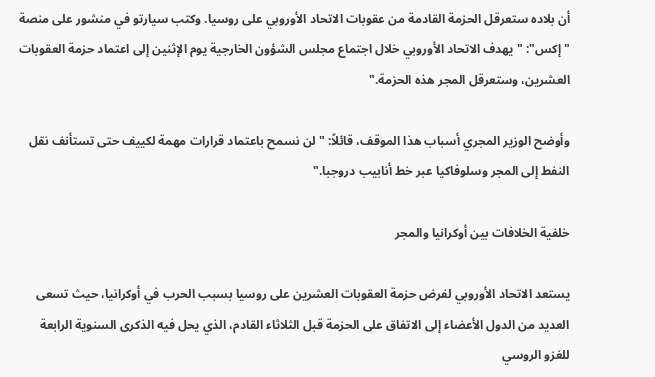أن بلاده ستعرقل الحزمة القادمة من عقوبات الاتحاد الأوروبي على روسيا. وكتب سيارتو في منشور على منصة "إكس": "يهدف الاتحاد الأوروبي خلال اجتماع مجلس الشؤون الخارجية يوم الإثنين إلى اعتماد حزمة العقوبات العشرين، وستعرقل المجر هذه الحزمة."

وأوضح الوزير المجري أسباب هذا الموقف، قائلاً: "لن نسمح باعتماد قرارات مهمة لكييف حتى تستأنف نقل النفط إلى المجر وسلوفاكيا عبر خط أنابيب دروجبا."

خلفية الخلافات بين أوكرانيا والمجر

يستعد الاتحاد الأوروبي لفرض حزمة العقوبات العشرين على روسيا بسبب الحرب في أوكرانيا، حيث تسعى العديد من الدول الأعضاء إلى الاتفاق على الحزمة قبل الثلاثاء القادم، الذي يحل فيه الذكرى السنوية الرابعة للغزو الروسي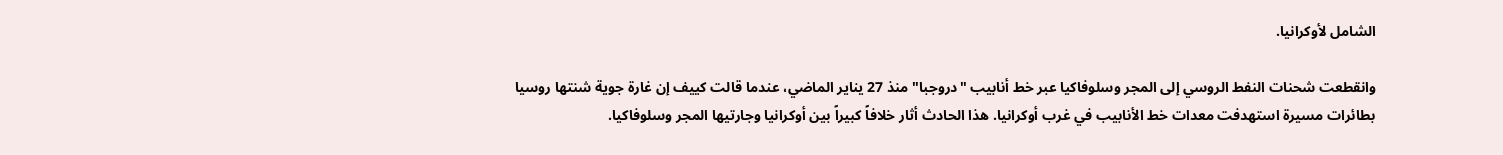الشامل لأوكرانيا.

وانقطعت شحنات النفط الروسي إلى المجر وسلوفاكيا عبر خط أنابيب "دروجبا" منذ 27 يناير الماضي، عندما قالت كييف إن غارة جوية شنتها روسيا بطائرات مسيرة استهدفت معدات خط الأنابيب في غرب أوكرانيا. هذا الحادث أثار خلافاً كبيراً بين أوكرانيا وجارتيها المجر وسلوفاكيا.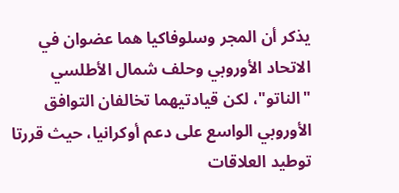يذكر أن المجر وسلوفاكيا هما عضوان في الاتحاد الأوروبي وحلف شمال الأطلسي "الناتو"، لكن قيادتيهما تخالفان التوافق الأوروبي الواسع على دعم أوكرانيا، حيث قررتا توطيد العلاقات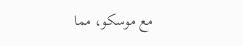مع موسكو، مما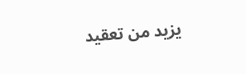يزيد من تعقيد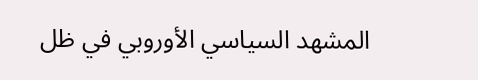المشهد السياسي الأوروبي في ظل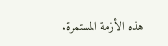هذه الأزمة المستمرة.